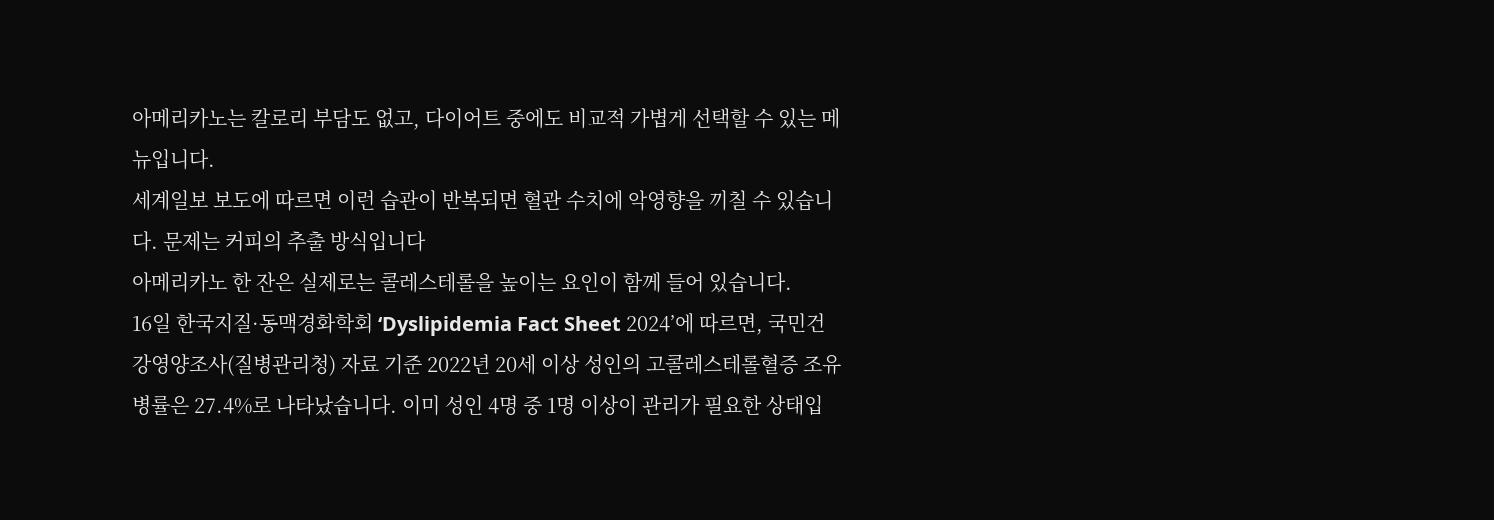아메리카노는 칼로리 부담도 없고, 다이어트 중에도 비교적 가볍게 선택할 수 있는 메뉴입니다.
세계일보 보도에 따르면 이런 습관이 반복되면 혈관 수치에 악영향을 끼칠 수 있습니다. 문제는 커피의 추출 방식입니다
아메리카노 한 잔은 실제로는 콜레스테롤을 높이는 요인이 함께 들어 있습니다.
16일 한국지질·동맥경화학회 ‘Dyslipidemia Fact Sheet 2024’에 따르면, 국민건강영양조사(질병관리청) 자료 기준 2022년 20세 이상 성인의 고콜레스테롤혈증 조유병률은 27.4%로 나타났습니다. 이미 성인 4명 중 1명 이상이 관리가 필요한 상태입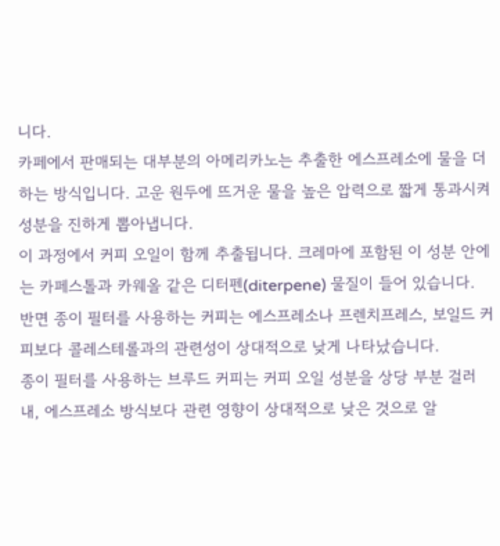니다.
카페에서 판매되는 대부분의 아메리카노는 추출한 에스프레소에 물을 더하는 방식입니다. 고운 원두에 뜨거운 물을 높은 압력으로 짧게 통과시켜 성분을 진하게 뽑아냅니다.
이 과정에서 커피 오일이 함께 추출됩니다. 크레마에 포함된 이 성분 안에는 카페스톨과 카웨올 같은 디터펜(diterpene) 물질이 들어 있습니다.
반면 종이 필터를 사용하는 커피는 에스프레소나 프렌치프레스, 보일드 커피보다 콜레스테롤과의 관련성이 상대적으로 낮게 나타났습니다.
종이 필터를 사용하는 브루드 커피는 커피 오일 성분을 상당 부분 걸러내, 에스프레소 방식보다 관련 영향이 상대적으로 낮은 것으로 알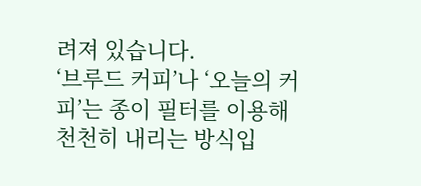려져 있습니다.
‘브루드 커피’나 ‘오늘의 커피’는 종이 필터를 이용해 천천히 내리는 방식입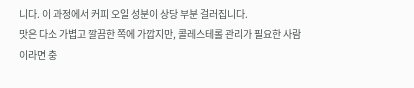니다. 이 과정에서 커피 오일 성분이 상당 부분 걸러집니다.
맛은 다소 가볍고 깔끔한 쪽에 가깝지만, 콜레스테롤 관리가 필요한 사람이라면 충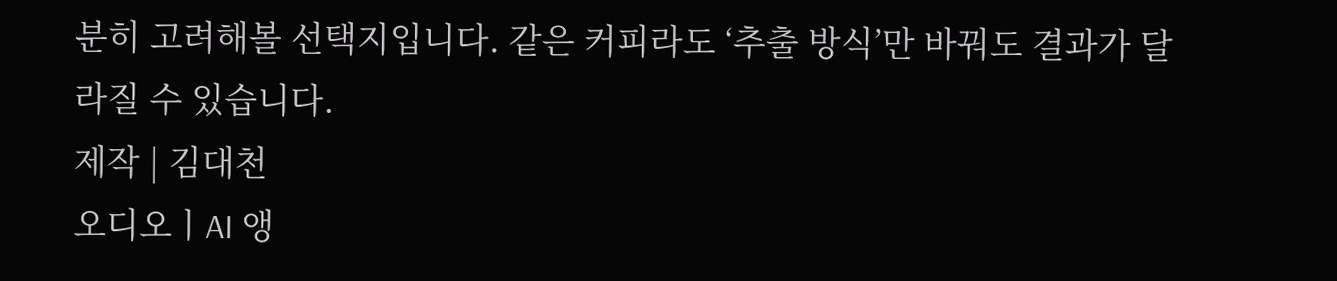분히 고려해볼 선택지입니다. 같은 커피라도 ‘추출 방식’만 바꿔도 결과가 달라질 수 있습니다.
제작 | 김대천
오디오ㅣAI 앵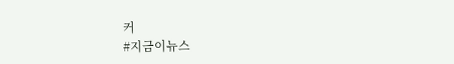커
#지금이뉴스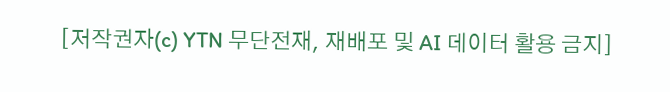[저작권자(c) YTN 무단전재, 재배포 및 AI 데이터 활용 금지]